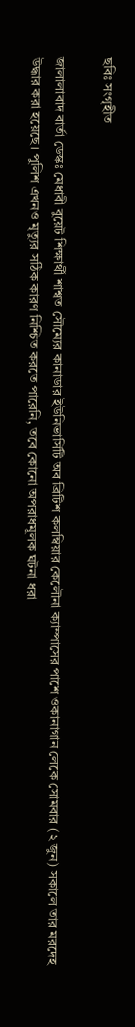ছবিঃ সংগৃহীত

জালালাবাদ বার্তা ডেস্কঃ মেধাবী বুয়েট শিক্ষার্থী শাশ্বত সৌম্যের কানাডার ইউনিভার্সিটি অব ব্রিটিশ কলম্বিয়ার কেলৌনা ক্যাম্পাসের পাশে ওকানাগান লেকে সোমবার (২ জুন) সকালে তার মরদেহ উদ্ধার করা হয়েছে। পুলিশ এখনও মৃত্যুর সঠিক কারণ নিশ্চিত করতে পারেনি, তবে কোনো অপরাধমূলক ঘটনা ধরা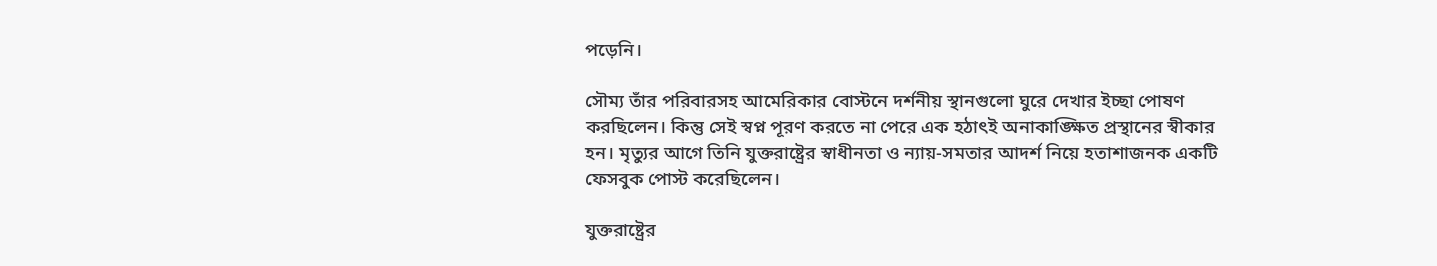পড়েনি।

সৌম্য তাঁর পরিবারসহ আমেরিকার বোস্টনে দর্শনীয় স্থানগুলো ঘুরে দেখার ইচ্ছা পোষণ করছিলেন। কিন্তু সেই স্বপ্ন পূরণ করতে না পেরে এক হঠাৎই অনাকাঙ্ক্ষিত প্রস্থানের স্বীকার হন। মৃত্যুর আগে তিনি যুক্তরাষ্ট্রের স্বাধীনতা ও ন্যায়-সমতার আদর্শ নিয়ে হতাশাজনক একটি ফেসবুক পোস্ট করেছিলেন।

যুক্তরাষ্ট্রের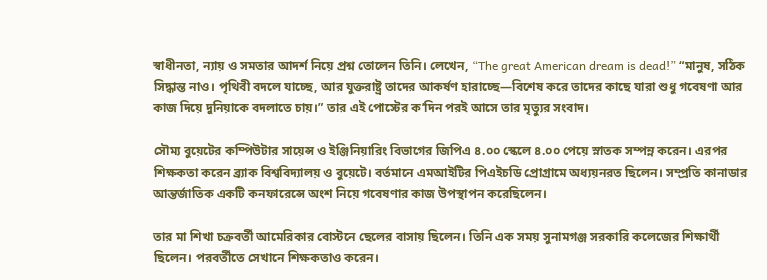স্বাধীনতা, ন্যায় ও সমতার আদর্শ নিয়ে প্রশ্ন তোলেন তিনি। লেখেন, “The great American dream is dead!” “মানুষ, সঠিক সিদ্ধান্ত নাও। পৃথিবী বদলে যাচ্ছে, আর যুক্তরাষ্ট্র তাদের আকর্ষণ হারাচ্ছে—বিশেষ করে তাদের কাছে যারা শুধু গবেষণা আর কাজ দিয়ে দুনিয়াকে বদলাতে চায়।” তার এই পোস্টের ক’দিন পরই আসে তার মৃত্যুর সংবাদ।

সৌম্য বুয়েটের কম্পিউটার সায়েন্স ও ইঞ্জিনিয়ারিং বিভাগের জিপিএ ৪.০০ স্কেলে ৪.০০ পেয়ে স্নাতক সম্পন্ন করেন। এরপর শিক্ষকতা করেন ব্র্যাক বিশ্ববিদ্যালয় ও বুয়েটে। বর্তমানে এমআইটির পিএইচডি প্রোগ্রামে অধ্যয়নরত ছিলেন। সম্প্রতি কানাডার আন্তর্জাতিক একটি কনফারেন্সে অংশ নিয়ে গবেষণার কাজ উপস্থাপন করেছিলেন।

তার মা শিখা চক্রবর্তী আমেরিকার বোস্টনে ছেলের বাসায় ছিলেন। তিনি এক সময় সুনামগঞ্জ সরকারি কলেজের শিক্ষার্থী ছিলেন। পরবর্তীতে সেখানে শিক্ষকতাও করেন।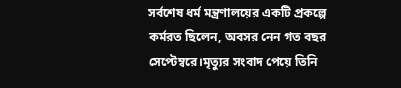সর্বশেষ ধর্ম মন্ত্রণালয়ের একটি প্রকল্পে কর্মরত ছিলেন, অবসর নেন গত বছর সেপ্টেম্বরে।মৃত্যুর সংবাদ পেয়ে তিনি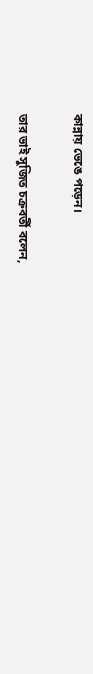কান্নায় ভেঙে পড়েন।

তার ভাই সুজিত চক্রবর্তী বলেন,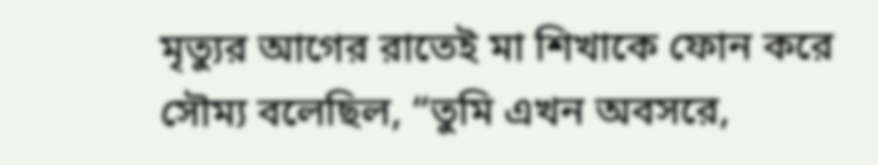মৃত্যুর আগের রাতেই মা শিখাকে ফোন করে সৌম্য বলেছিল, “তুমি এখন অবসরে,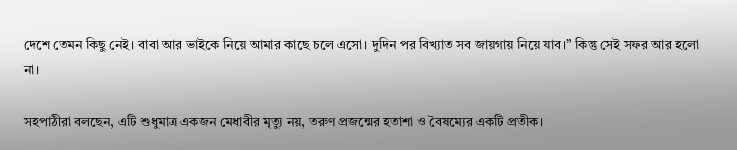দেশে তেমন কিছু নেই। বাবা আর ভাইকে নিয়ে আমার কাছে চলে এসো। দুদিন পর বিখ্যাত সব জায়গায় নিয়ে যাব।” কিন্তু সেই সফর আর হলো না।

সহপাঠীরা বলছেন, এটি শুধুমাত্র একজন মেধাবীর মৃত্যু নয়, তরুণ প্রজন্মের হতাশা ও বৈষম্যের একটি প্রতীক।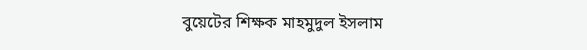বুয়েটের শিক্ষক মাহমুদুল ইসলাম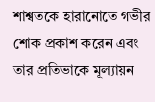শাশ্বতকে হারানোতে গভীর শোক প্রকাশ করেন এবং তার প্রতিভাকে মূল্যায়ন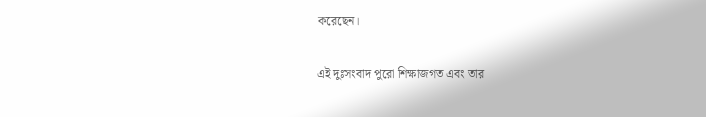করেছেন।

এই দুঃসংবাদ পুরো শিক্ষাজগত এবং তার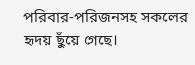পরিবার-পরিজনসহ সকলের হৃদয় ছুঁয়ে গেছে।